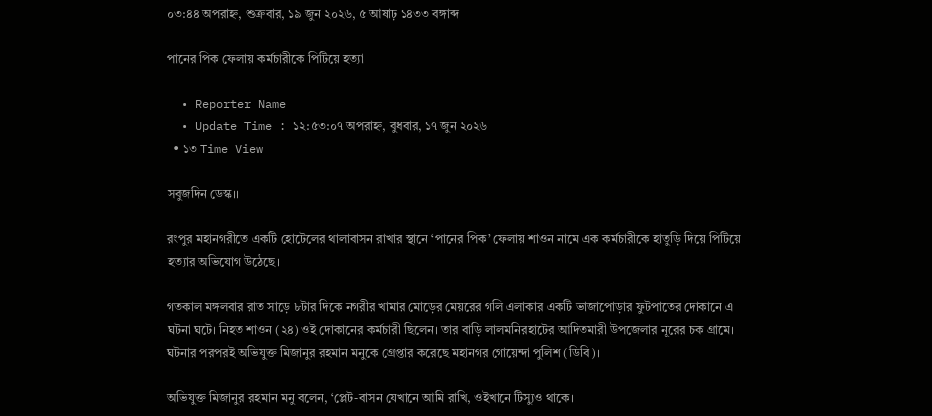০৩:৪৪ অপরাহ্ন, শুক্রবার, ১৯ জুন ২০২৬, ৫ আষাঢ় ১৪৩৩ বঙ্গাব্দ

পানের পিক ফেলায় কর্মচারীকে পিটিয়ে হত্যা

  • Reporter Name
  • Update Time : ১২:৫৩:০৭ অপরাহ্ন, বুধবার, ১৭ জুন ২০২৬
  • ১৩ Time View

সবুজদিন ডেস্ক।।

রংপুর মহানগরীতে একটি হোটেলের থালাবাসন রাখার স্থানে ‘পানের পিক’ ফেলায় শাওন নামে এক কর্মচারীকে হাতুড়ি দিয়ে পিটিয়ে হত্যার অভিযোগ উঠেছে।

গতকাল মঙ্গলবার রাত সাড়ে ৮টার দিকে নগরীর খামার মোড়ের মেয়রের গলি এলাকার একটি ভাজাপোড়ার ফুটপাতের দোকানে এ ঘটনা ঘটে। নিহত শাওন (২৪) ওই দোকানের কর্মচারী ছিলেন। তার বাড়ি লালমনিরহাটের আদিতমারী উপজেলার নূরের চক গ্রামে। ঘটনার পরপরই অভিযুক্ত মিজানুর রহমান মনুকে গ্রেপ্তার করেছে মহানগর গোয়েন্দা পুলিশ (ডিবি)।

অভিযুক্ত মিজানুর রহমান মনু বলেন, ‘প্লেট-বাসন যেখানে আমি রাখি, ওইখানে টিস্যুও থাকে।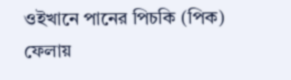ওইখানে পানের পিচকি (পিক) ফেলায়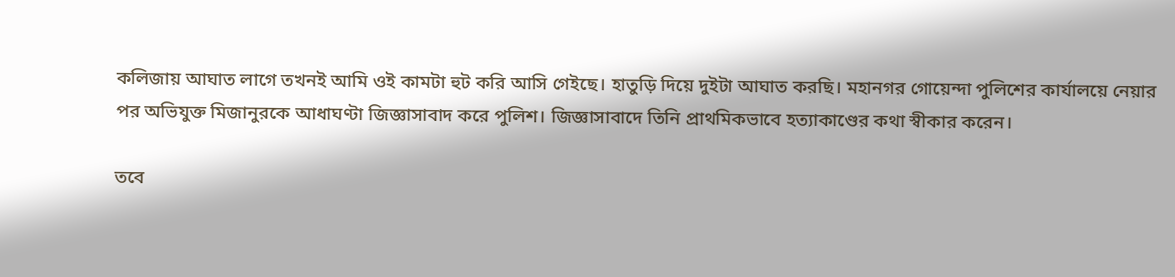কলিজায় আঘাত লাগে তখনই আমি ওই কামটা হুট করি আসি গেইছে। হাতুড়ি দিয়ে দুইটা আঘাত করছি। মহানগর গোয়েন্দা পুলিশের কার্যালয়ে নেয়ার পর অভিযুক্ত মিজানুরকে আধাঘণ্টা জিজ্ঞাসাবাদ করে পুলিশ। জিজ্ঞাসাবাদে তিনি প্রাথমিকভাবে হত্যাকাণ্ডের কথা স্বীকার করেন।

তবে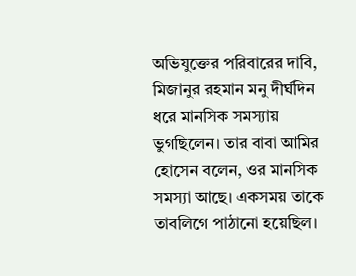অভিযুক্তের পরিবারের দাবি, মিজানুর রহমান মনু দীর্ঘদিন ধরে মানসিক সমস্যায় ভুগছিলেন। তার বাবা আমির হোসেন বলেন, ওর মানসিক সমস্যা আছে। একসময় তাকে তাবলিগে পাঠানো হয়েছিল।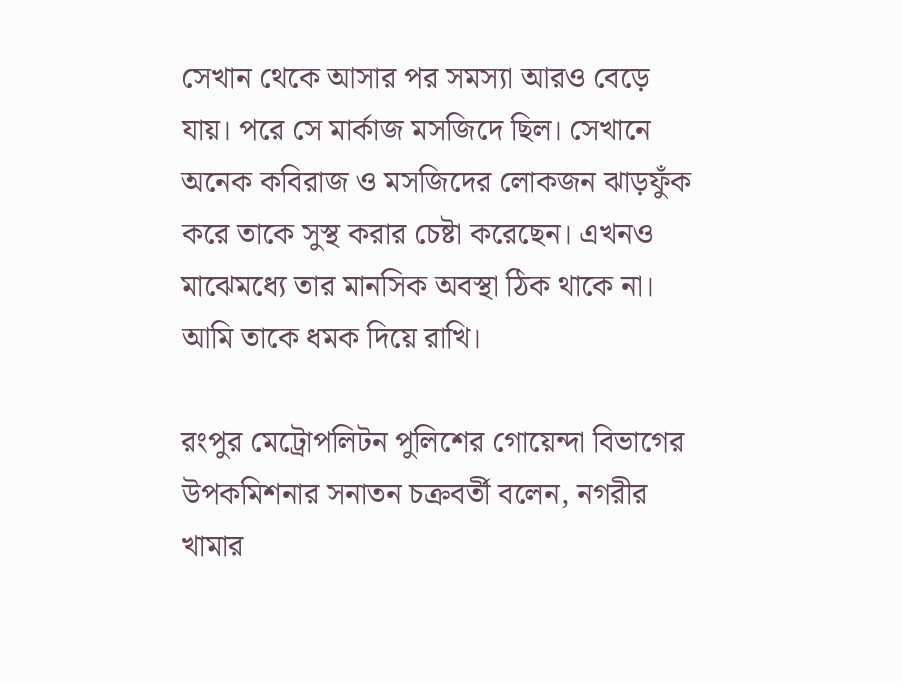সেখান থেকে আসার পর সমস্যা আরও বেড়ে যায়। পরে সে মার্কাজ মসজিদে ছিল। সেখানে অনেক কবিরাজ ও মসজিদের লোকজন ঝাড়ফুঁক করে তাকে সুস্থ করার চেষ্টা করেছেন। এখনও মাঝেমধ্যে তার মানসিক অবস্থা ঠিক থাকে না। আমি তাকে ধমক দিয়ে রাখি।

রংপুর মেট্রোপলিটন পুলিশের গোয়েন্দা বিভাগের উপকমিশনার সনাতন চক্রবর্তী বলেন, নগরীর খামার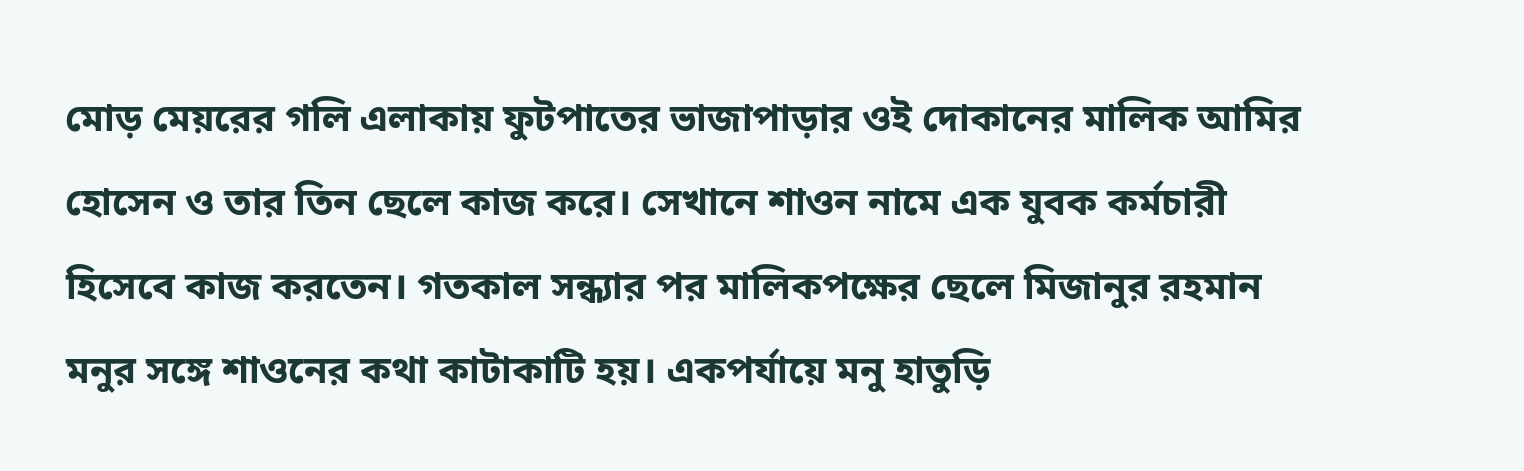মোড় মেয়রের গলি এলাকায় ফুটপাতের ভাজাপাড়ার ওই দোকানের মালিক আমির হোসেন ও তার তিন ছেলে কাজ করে। সেখানে শাওন নামে এক যুবক কর্মচারী হিসেবে কাজ করতেন। গতকাল সন্ধ্যার পর মালিকপক্ষের ছেলে মিজানুর রহমান মনুর সঙ্গে শাওনের কথা কাটাকাটি হয়। একপর্যায়ে মনু হাতুড়ি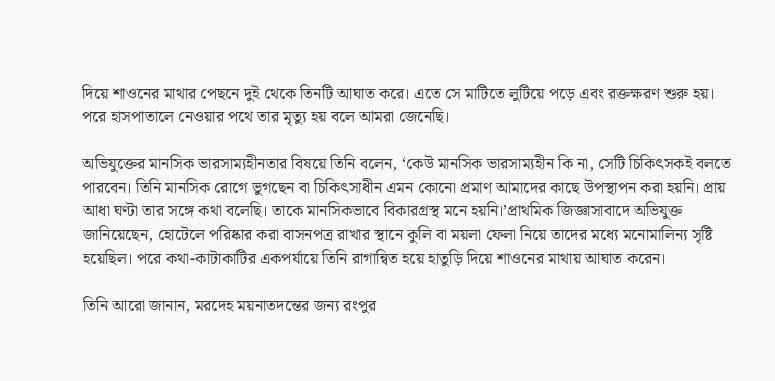দিয়ে শাওনের মাথার পেছনে দুই থেকে তিনটি আঘাত করে। এতে সে মাটিতে লুটিয়ে পড়ে এবং রক্তক্ষরণ শুরু হয়। পরে হাসপাতালে নেওয়ার পথে তার মৃত্যু হয় বলে আমরা জেনেছি।

অভিযুক্তের মানসিক ভারসাম্যহীনতার বিষয়ে তিনি বলেন, ‘কেউ মানসিক ভারসাম্যহীন কি না, সেটি চিকিৎসকই বলতে পারবেন। তিনি মানসিক রোগে ভুগছেন বা চিকিৎসাধীন এমন কোনো প্রমাণ আমাদের কাছে উপস্থাপন করা হয়নি। প্রায় আধা ঘণ্টা তার সঙ্গে কথা বলেছি। তাকে মানসিকভাবে বিকারগ্রস্থ মনে হয়নি।’প্রাথমিক জিজ্ঞাসাবাদে অভিযুক্ত জানিয়েছেন, হোটেলে পরিষ্কার করা বাসনপত্র রাখার স্থানে কুলি বা ময়লা ফেলা নিয়ে তাদের মধ্যে মনোমালিন্য সৃষ্টি হয়েছিল। পরে কথা-কাটাকাটির একপর্যায়ে তিনি রাগান্বিত হয়ে হাতুড়ি দিয়ে শাওনের মাথায় আঘাত করেন।

তিনি আরো জানান, মরদেহ ময়নাতদন্তের জন্য রংপুর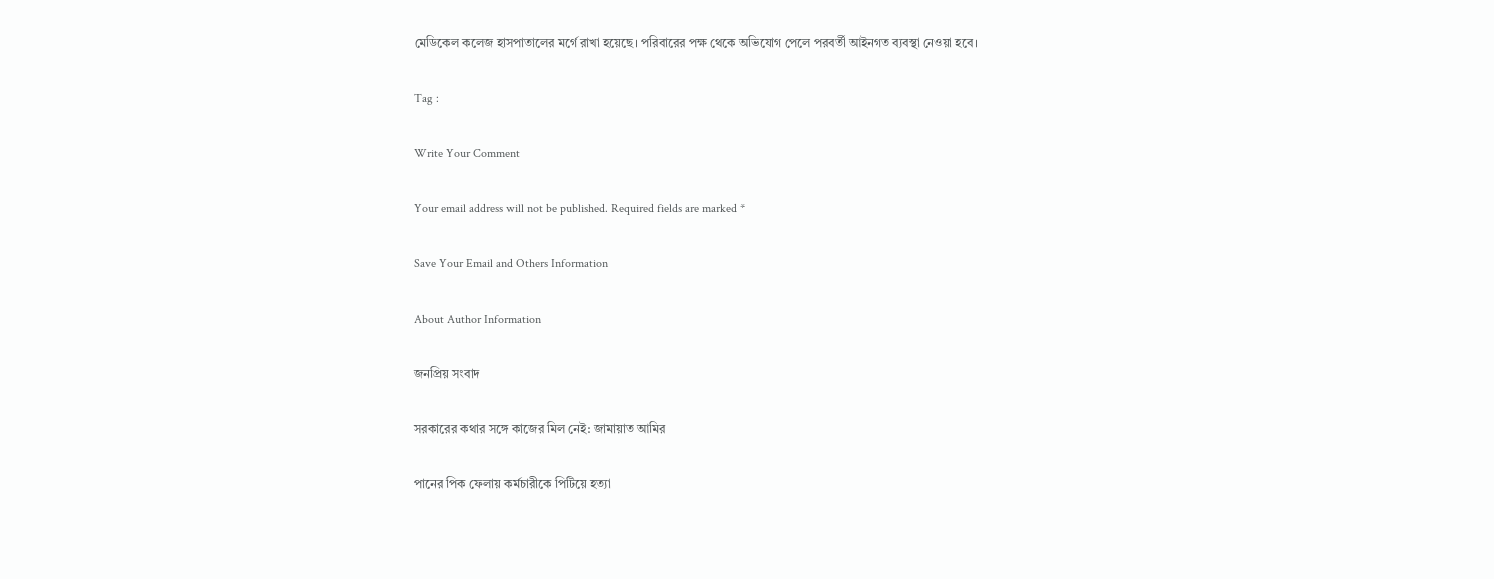মেডিকেল কলেজ হাসপাতালের মর্গে রাখা হয়েছে। পরিবারের পক্ষ থেকে অভিযোগ পেলে পরবর্তী আইনগত ব্যবস্থা নেওয়া হবে।

Tag :

Write Your Comment

Your email address will not be published. Required fields are marked *

Save Your Email and Others Information

About Author Information

জনপ্রিয় সংবাদ

সরকারের কথার সঙ্গে কাজের মিল নেই: জামায়াত আমির

পানের পিক ফেলায় কর্মচারীকে পিটিয়ে হত্যা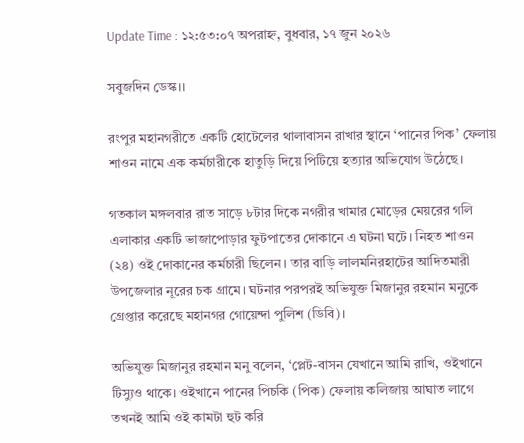Update Time : ১২:৫৩:০৭ অপরাহ্ন, বুধবার, ১৭ জুন ২০২৬

সবুজদিন ডেস্ক।।

রংপুর মহানগরীতে একটি হোটেলের থালাবাসন রাখার স্থানে ‘পানের পিক’ ফেলায় শাওন নামে এক কর্মচারীকে হাতুড়ি দিয়ে পিটিয়ে হত্যার অভিযোগ উঠেছে।

গতকাল মঙ্গলবার রাত সাড়ে ৮টার দিকে নগরীর খামার মোড়ের মেয়রের গলি এলাকার একটি ভাজাপোড়ার ফুটপাতের দোকানে এ ঘটনা ঘটে। নিহত শাওন (২৪) ওই দোকানের কর্মচারী ছিলেন। তার বাড়ি লালমনিরহাটের আদিতমারী উপজেলার নূরের চক গ্রামে। ঘটনার পরপরই অভিযুক্ত মিজানুর রহমান মনুকে গ্রেপ্তার করেছে মহানগর গোয়েন্দা পুলিশ (ডিবি)।

অভিযুক্ত মিজানুর রহমান মনু বলেন, ‘প্লেট-বাসন যেখানে আমি রাখি, ওইখানে টিস্যুও থাকে। ওইখানে পানের পিচকি (পিক) ফেলায় কলিজায় আঘাত লাগে তখনই আমি ওই কামটা হুট করি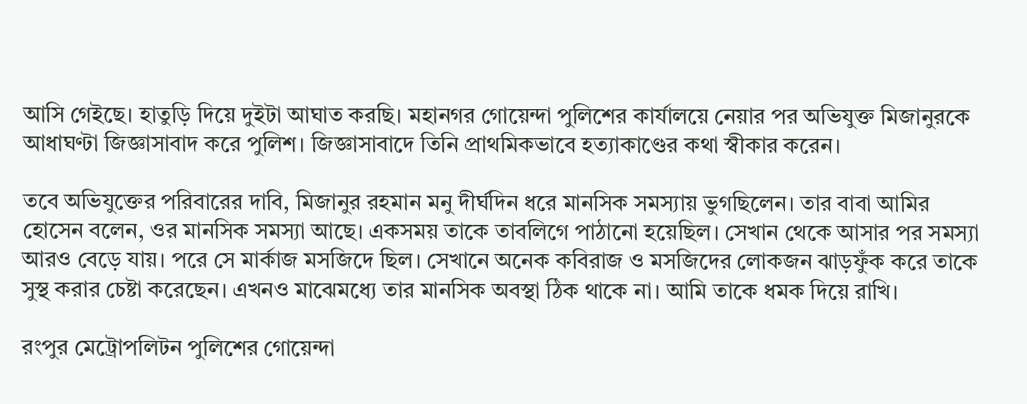আসি গেইছে। হাতুড়ি দিয়ে দুইটা আঘাত করছি। মহানগর গোয়েন্দা পুলিশের কার্যালয়ে নেয়ার পর অভিযুক্ত মিজানুরকে আধাঘণ্টা জিজ্ঞাসাবাদ করে পুলিশ। জিজ্ঞাসাবাদে তিনি প্রাথমিকভাবে হত্যাকাণ্ডের কথা স্বীকার করেন।

তবে অভিযুক্তের পরিবারের দাবি, মিজানুর রহমান মনু দীর্ঘদিন ধরে মানসিক সমস্যায় ভুগছিলেন। তার বাবা আমির হোসেন বলেন, ওর মানসিক সমস্যা আছে। একসময় তাকে তাবলিগে পাঠানো হয়েছিল। সেখান থেকে আসার পর সমস্যা আরও বেড়ে যায়। পরে সে মার্কাজ মসজিদে ছিল। সেখানে অনেক কবিরাজ ও মসজিদের লোকজন ঝাড়ফুঁক করে তাকে সুস্থ করার চেষ্টা করেছেন। এখনও মাঝেমধ্যে তার মানসিক অবস্থা ঠিক থাকে না। আমি তাকে ধমক দিয়ে রাখি।

রংপুর মেট্রোপলিটন পুলিশের গোয়েন্দা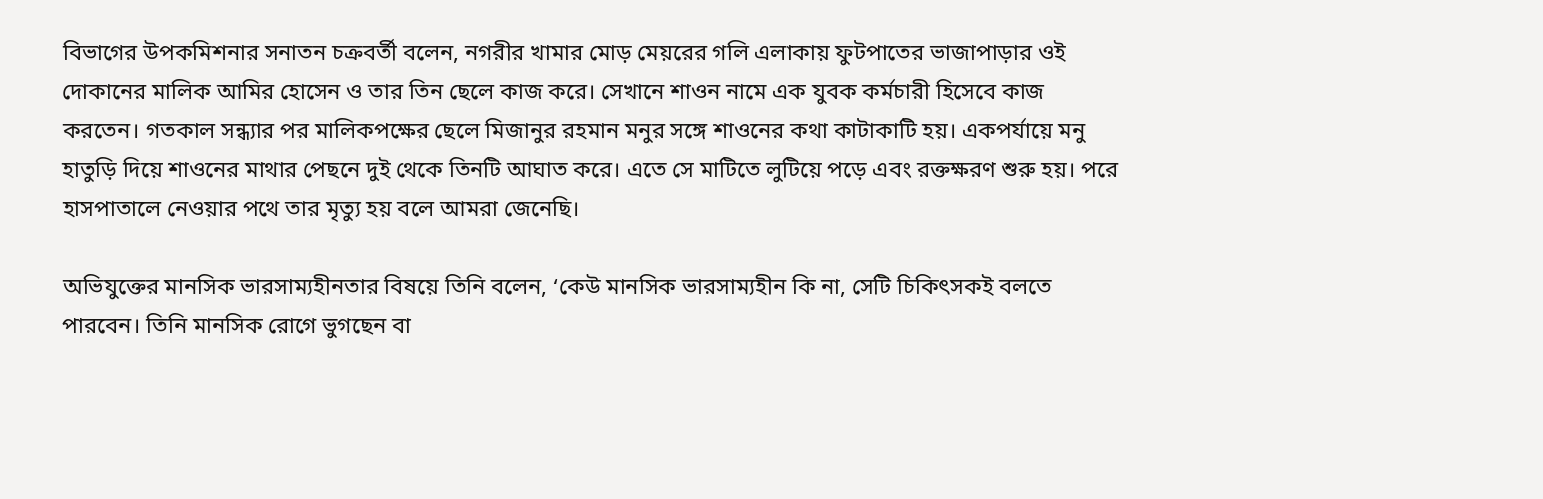বিভাগের উপকমিশনার সনাতন চক্রবর্তী বলেন, নগরীর খামার মোড় মেয়রের গলি এলাকায় ফুটপাতের ভাজাপাড়ার ওই দোকানের মালিক আমির হোসেন ও তার তিন ছেলে কাজ করে। সেখানে শাওন নামে এক যুবক কর্মচারী হিসেবে কাজ করতেন। গতকাল সন্ধ্যার পর মালিকপক্ষের ছেলে মিজানুর রহমান মনুর সঙ্গে শাওনের কথা কাটাকাটি হয়। একপর্যায়ে মনু হাতুড়ি দিয়ে শাওনের মাথার পেছনে দুই থেকে তিনটি আঘাত করে। এতে সে মাটিতে লুটিয়ে পড়ে এবং রক্তক্ষরণ শুরু হয়। পরে হাসপাতালে নেওয়ার পথে তার মৃত্যু হয় বলে আমরা জেনেছি।

অভিযুক্তের মানসিক ভারসাম্যহীনতার বিষয়ে তিনি বলেন, ‘কেউ মানসিক ভারসাম্যহীন কি না, সেটি চিকিৎসকই বলতে পারবেন। তিনি মানসিক রোগে ভুগছেন বা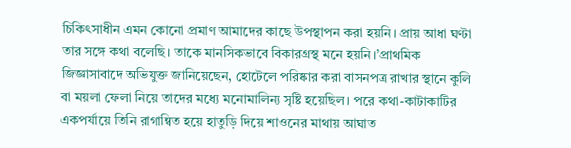চিকিৎসাধীন এমন কোনো প্রমাণ আমাদের কাছে উপস্থাপন করা হয়নি। প্রায় আধা ঘণ্টা তার সঙ্গে কথা বলেছি। তাকে মানসিকভাবে বিকারগ্রস্থ মনে হয়নি।’প্রাথমিক জিজ্ঞাসাবাদে অভিযুক্ত জানিয়েছেন, হোটেলে পরিষ্কার করা বাসনপত্র রাখার স্থানে কুলি বা ময়লা ফেলা নিয়ে তাদের মধ্যে মনোমালিন্য সৃষ্টি হয়েছিল। পরে কথা-কাটাকাটির একপর্যায়ে তিনি রাগান্বিত হয়ে হাতুড়ি দিয়ে শাওনের মাথায় আঘাত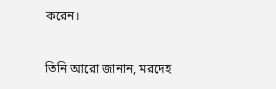করেন।

তিনি আরো জানান, মরদেহ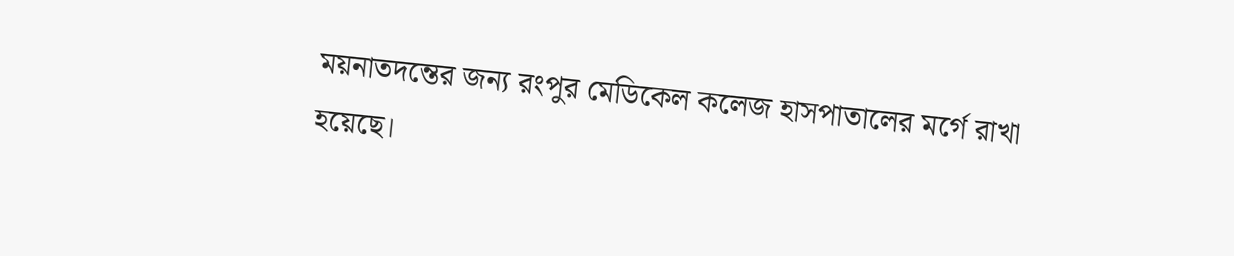ময়নাতদন্তের জন্য রংপুর মেডিকেল কলেজ হাসপাতালের মর্গে রাখা হয়েছে।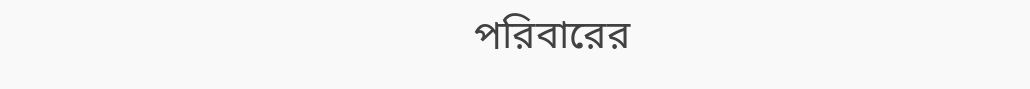পরিবারের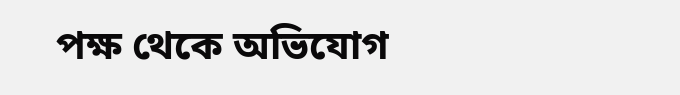পক্ষ থেকে অভিযোগ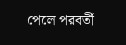পেলে পরবর্তী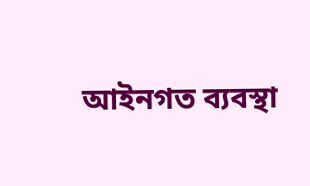আইনগত ব্যবস্থা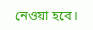নেওয়া হবে।